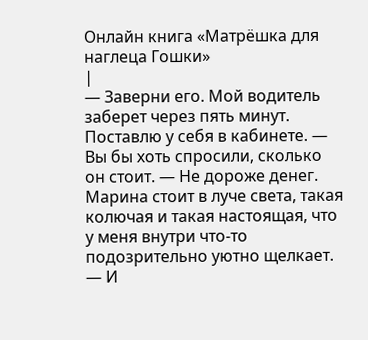Онлайн книга «Матрёшка для наглеца Гошки»
|
— Заверни его. Мой водитель заберет через пять минут. Поставлю у себя в кабинете. — Вы бы хоть спросили, сколько он стоит. — Не дороже денег. Марина стоит в луче света, такая колючая и такая настоящая, что у меня внутри что-то подозрительно уютно щелкает. — И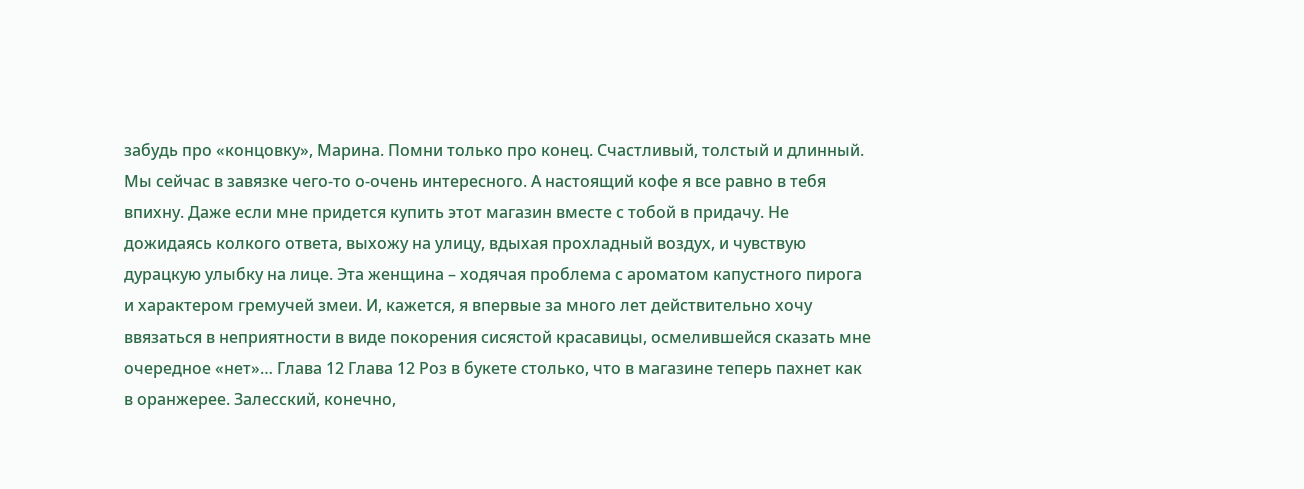забудь про «концовку», Марина. Помни только про конец. Счастливый, толстый и длинный. Мы сейчас в завязке чего-то о-очень интересного. А настоящий кофе я все равно в тебя впихну. Даже если мне придется купить этот магазин вместе с тобой в придачу. Не дожидаясь колкого ответа, выхожу на улицу, вдыхая прохладный воздух, и чувствую дурацкую улыбку на лице. Эта женщина – ходячая проблема с ароматом капустного пирога и характером гремучей змеи. И, кажется, я впервые за много лет действительно хочу ввязаться в неприятности в виде покорения сисястой красавицы, осмелившейся сказать мне очередное «нет»… Глава 12 Глава 12 Роз в букете столько, что в магазине теперь пахнет как в оранжерее. Залесский, конечно,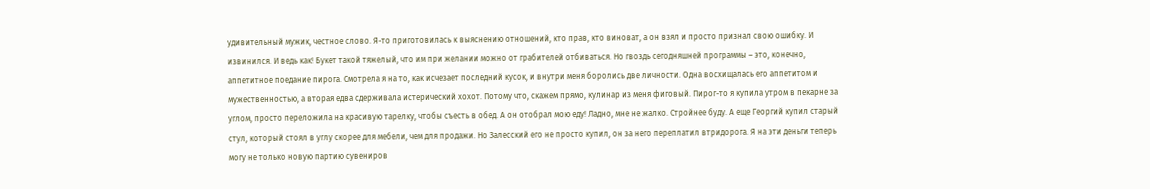удивительный мужик, честное слово. Я-то приготовилась к выяснению отношений, кто прав, кто виноват, а он взял и просто признал свою ошибку. И извинился. И ведь как! Букет такой тяжелый, что им при желании можно от грабителей отбиваться. Но гвоздь сегодняшней программы – это, конечно, аппетитное поедание пирога. Смотрела я на то, как исчезает последний кусок, и внутри меня боролись две личности. Одна восхищалась его аппетитом и мужественностью, а вторая едва сдерживала истерический хохот. Потому что, скажем прямо, кулинар из меня фиговый. Пирог-то я купила утром в пекарне за углом, просто переложила на красивую тарелку, чтобы съесть в обед. А он отобрал мою еду! Ладно, мне не жалко. Стройнее буду. А еще Георгий купил старый стул, который стоял в углу скорее для мебели, чем для продажи. Но Залесский его не просто купил, он за него переплатил втридорога. Я на эти деньги теперь могу не только новую партию сувениров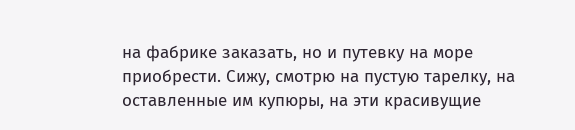на фабрике заказать, но и путевку на море приобрести. Сижу, смотрю на пустую тарелку, на оставленные им купюры, на эти красивущие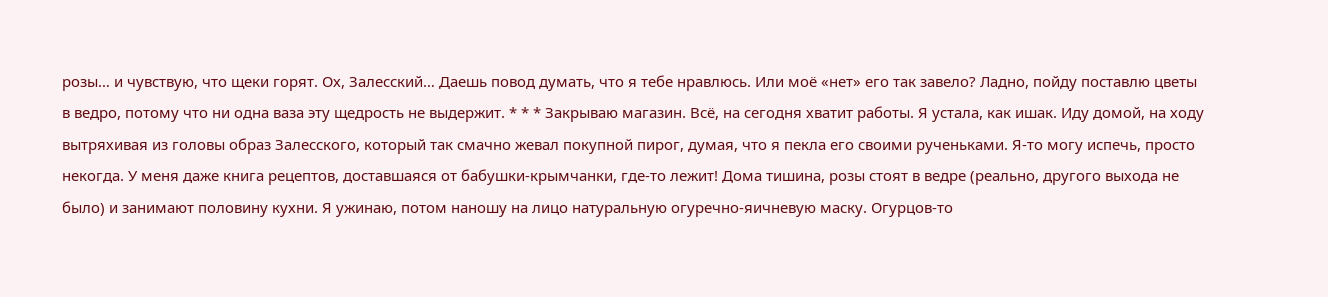розы… и чувствую, что щеки горят. Ох, Залесский… Даешь повод думать, что я тебе нравлюсь. Или моё «нет» его так завело? Ладно, пойду поставлю цветы в ведро, потому что ни одна ваза эту щедрость не выдержит. * * * Закрываю магазин. Всё, на сегодня хватит работы. Я устала, как ишак. Иду домой, на ходу вытряхивая из головы образ Залесского, который так смачно жевал покупной пирог, думая, что я пекла его своими рученьками. Я-то могу испечь, просто некогда. У меня даже книга рецептов, доставшаяся от бабушки-крымчанки, где-то лежит! Дома тишина, розы стоят в ведре (реально, другого выхода не было) и занимают половину кухни. Я ужинаю, потом наношу на лицо натуральную огуречно-яичневую маску. Огурцов-то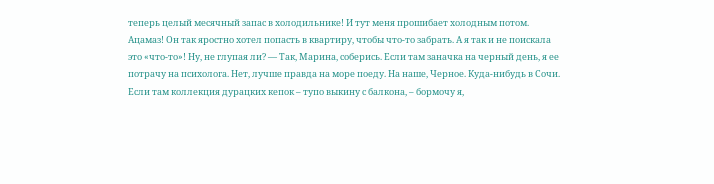теперь целый месячный запас в холодильнике! И тут меня прошибает холодным потом. Ацамаз! Он так яростно хотел попасть в квартиру, чтобы что-то забрать. А я так и не поискала это «что-то»! Ну, не глупая ли? — Так, Марина, соберись. Если там заначка на черный день, я ее потрачу на психолога. Нет, лучше правда на море поеду. На наше, Черное. Куда-нибудь в Сочи. Если там коллекция дурацких кепок – тупо выкину с балкона, – бормочу я,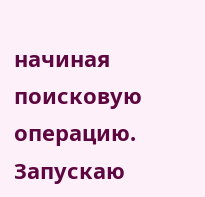начиная поисковую операцию. Запускаю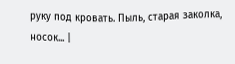руку под кровать. Пыль, старая заколка, носок... |